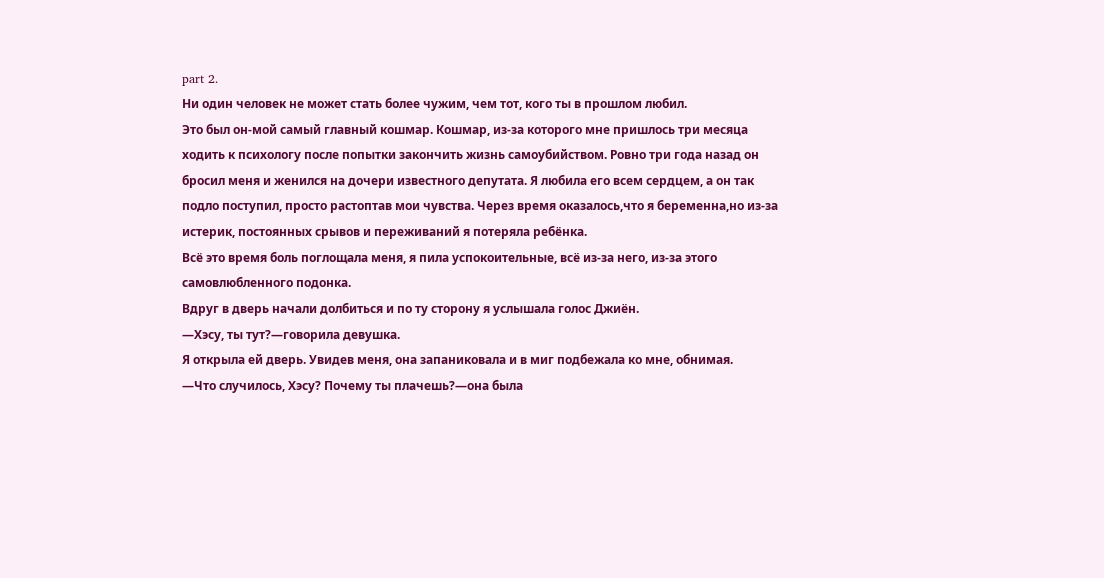part 2.
Ни один человек не может стать более чужим, чем тот, кого ты в прошлом любил.
Это был он-мой самый главный кошмар. Кошмар, из-за которого мне пришлось три месяца ходить к психологу после попытки закончить жизнь самоубийством. Ровно три года назад он бросил меня и женился на дочери известного депутата. Я любила его всем сердцем, а он так подло поступил, просто растоптав мои чувства. Через время оказалось,что я беременна,но из-за истерик, постоянных срывов и переживаний я потеряла ребёнка.
Всё это время боль поглощала меня, я пила успокоительные, всë из-за него, из-за этого самовлюбленного подонка.
Вдруг в дверь начали долбиться и по ту сторону я услышала голос Джиëн.
—Хэсу, ты тут?—говорила девушка.
Я открыла ей дверь. Увидев меня, она запаниковала и в миг подбежала ко мне, обнимая.
—Что случилось, Хэсу? Почему ты плачешь?—она была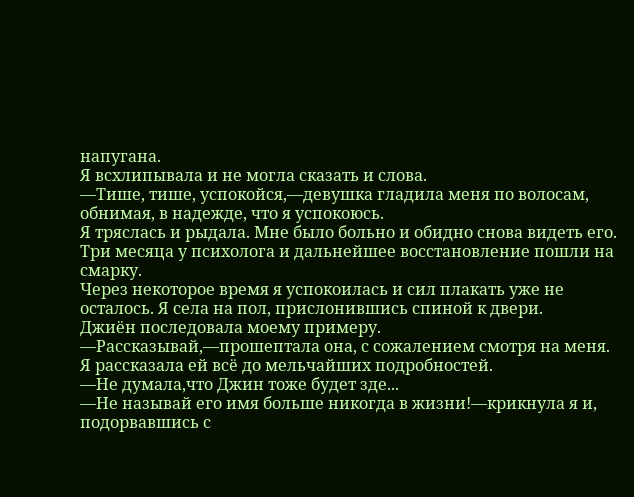напугана.
Я всхлипывала и не могла сказать и слова.
—Тише, тише, успокойся,—девушка гладила меня по волосам, обнимая, в надежде, что я успокоюсь.
Я тряслась и рыдала. Мне было больно и обидно снова видеть его. Три месяца у психолога и дальнейшее восстановление пошли на смарку.
Через некоторое время я успокоилась и сил плакать уже не осталось. Я села на пол, прислонившись спиной к двери.
Джиён последовала моему примеру.
—Рассказывай,—прошептала она, с сожалением смотря на меня.
Я рассказала ей всë до мельчайших подробностей.
—Не думала,что Джин тоже будет зде...
—Не называй его имя больше никогда в жизни!—крикнула я и, подорвавшись с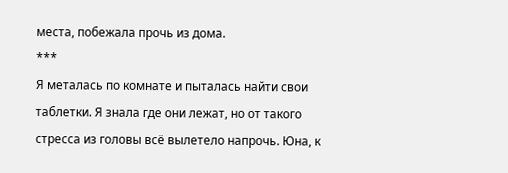места, побежала прочь из дома.
***
Я металась по комнате и пыталась найти свои таблетки. Я знала где они лежат, но от такого стресса из головы всë вылетело напрочь. Юна, к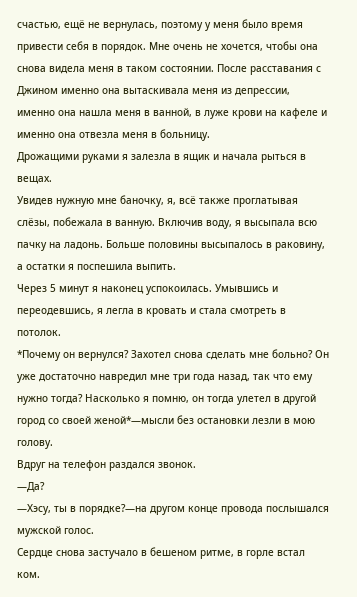счастью, ещё не вернулась, поэтому у меня было время привести себя в порядок. Мне очень не хочется, чтобы она снова видела меня в таком состоянии. После расставания с Джином именно она вытаскивала меня из депрессии, именно она нашла меня в ванной, в луже крови на кафеле и именно она отвезла меня в больницу.
Дрожащими руками я залезла в ящик и начала рыться в вещах.
Увидев нужную мне баночку, я, всë также проглатывая слëзы, побежала в ванную. Включив воду, я высыпала всю пачку на ладонь. Больше половины высыпалось в раковину, а остатки я поспешила выпить.
Через 5 минут я наконец успокоилась. Умывшись и переодевшись, я легла в кровать и стала смотреть в потолок.
*Почему он вернулся? Захотел снова сделать мне больно? Он уже достаточно навредил мне три года назад, так что ему нужно тогда? Насколько я помню, он тогда улетел в другой город со своей женой*—мысли без остановки лезли в мою голову.
Вдруг на телефон раздался звонок.
—Да?
—Хэсу, ты в порядке?—на другом конце провода послышался мужской голос.
Сердце снова застучало в бешеном ритме, в горле встал ком.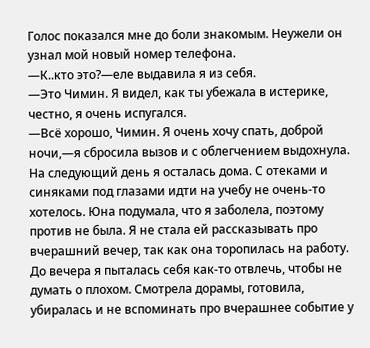Голос показался мне до боли знакомым. Неужели он узнал мой новый номер телефона.
—К..кто это?—еле выдавила я из себя.
—Это Чимин. Я видел, как ты убежала в истерике, честно, я очень испугался.
—Всë хорошо, Чимин. Я очень хочу спать, доброй ночи,—я сбросила вызов и с облегчением выдохнула.
На следующий день я осталась дома. С отеками и синяками под глазами идти на учебу не очень-то хотелось. Юна подумала, что я заболела, поэтому против не была. Я не стала ей рассказывать про вчерашний вечер, так как она торопилась на работу.
До вечера я пыталась себя как-то отвлечь, чтобы не думать о плохом. Смотрела дорамы, готовила, убиралась и не вспоминать про вчерашнее событие у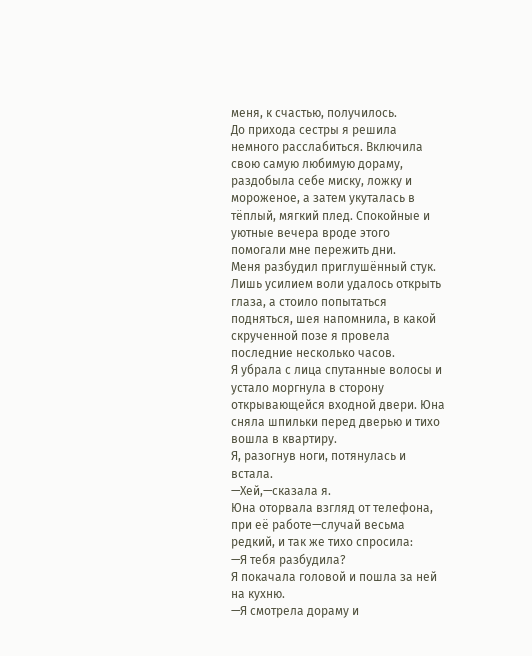меня, к счастью, получилось.
До прихода сестры я решила немного расслабиться. Включила свою самую любимую дораму, раздобыла себе миску, ложку и мороженое, а затем укуталась в тёплый, мягкий плед. Спокойные и уютные вечера вроде этого помогали мне пережить дни.
Меня разбудил приглушённый стук. Лишь усилием воли удалось открыть глаза, а стоило попытаться подняться, шея напомнила, в какой скрученной позе я провела последние несколько часов.
Я убрала с лица спутанные волосы и устало моргнула в сторону открывающейся входной двери. Юна сняла шпильки перед дверью и тихо вошла в квартиру.
Я, разогнув ноги, потянулась и встала.
—Хей,—сказала я.
Юна оторвала взгляд от телефона, при её работе—случай весьма редкий, и так же тихо спросила:
—Я тебя разбудила?
Я покачала головой и пошла за ней на кухню.
—Я смотрела дораму и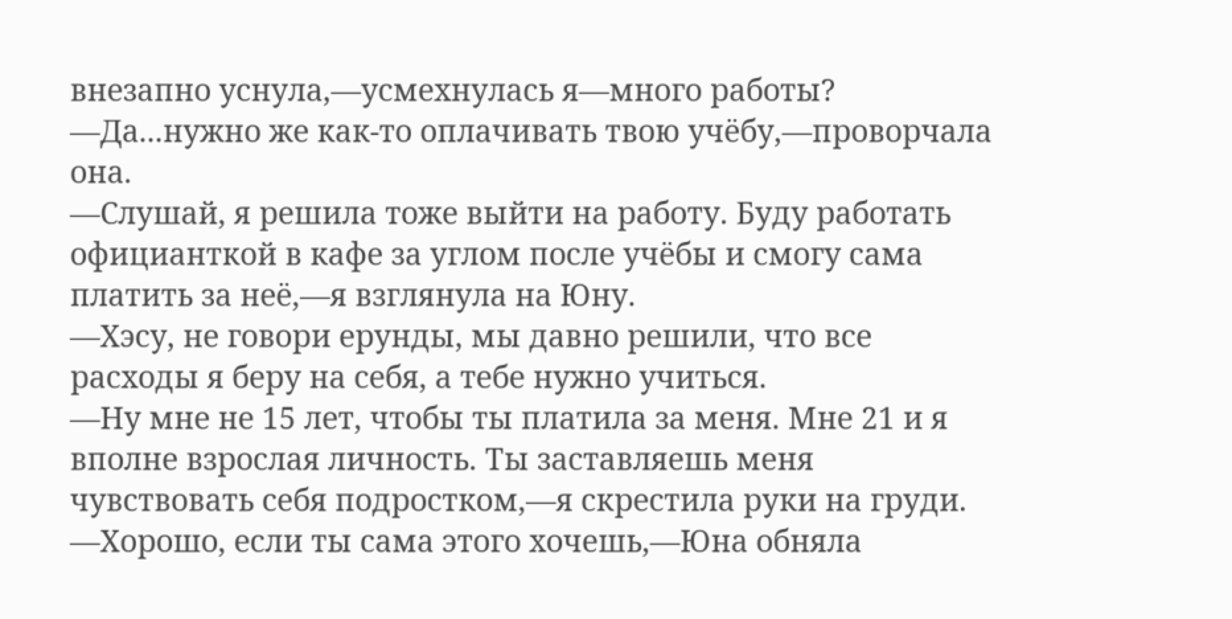внезапно уснула,—усмехнулась я—много работы?
—Да...нужно же как-то оплачивать твою учёбу,—проворчала она.
—Слушай, я решила тоже выйти на работу. Буду работать официанткой в кафе за углом после учёбы и смогу сама платить за неё,—я взглянула на Юну.
—Хэсу, не говори ерунды, мы давно решили, что все расходы я беру на себя, а тебе нужно учиться.
—Ну мне не 15 лет, чтобы ты платила за меня. Мне 21 и я вполне взрослая личность. Ты заставляешь меня чувствовать себя подростком,—я скрестила руки на груди.
—Хорошо, если ты сама этого хочешь,—Юна обняла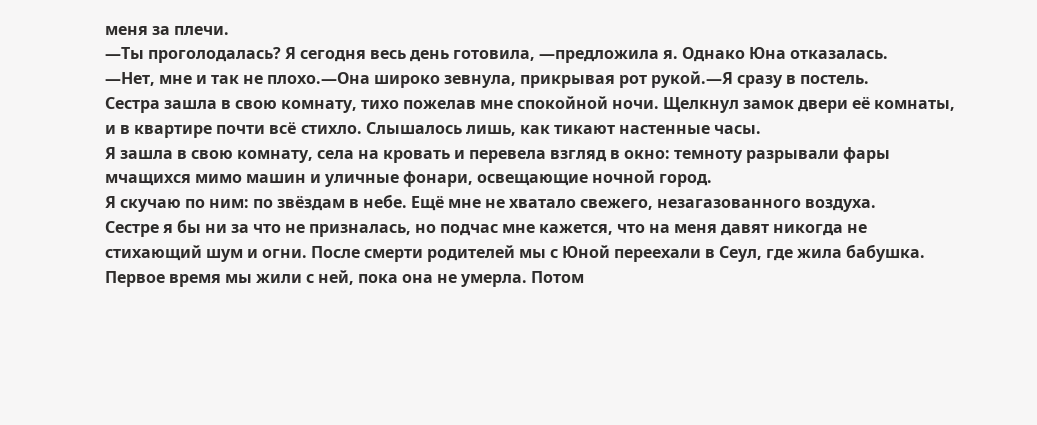меня за плечи.
—Ты проголодалась? Я сегодня весь день готовила, —предложила я. Однако Юна отказалась.
—Нет, мне и так не плохо.—Она широко зевнула, прикрывая рот рукой.—Я сразу в постель.
Сестра зашла в свою комнату, тихо пожелав мне спокойной ночи. Щелкнул замок двери её комнаты, и в квартире почти всë стихло. Слышалось лишь, как тикают настенные часы.
Я зашла в свою комнату, села на кровать и перевела взгляд в окно: темноту разрывали фары мчащихся мимо машин и уличные фонари, освещающие ночной город.
Я скучаю по ним: по звёздам в небе. Ещё мне не хватало свежего, незагазованного воздуха.
Сестре я бы ни за что не призналась, но подчас мне кажется, что на меня давят никогда не стихающий шум и огни. После смерти родителей мы с Юной переехали в Сеул, где жила бабушка. Первое время мы жили с ней, пока она не умерла. Потом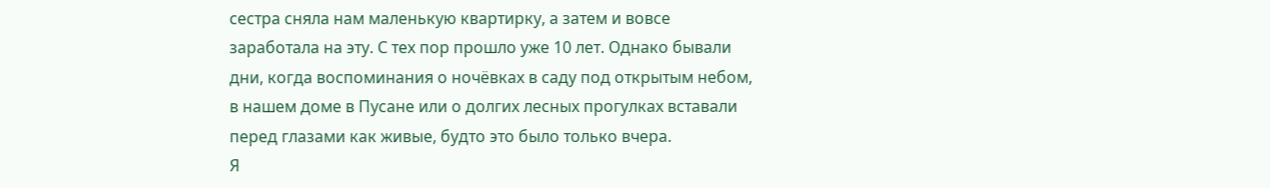сестра сняла нам маленькую квартирку, а затем и вовсе заработала на эту. С тех пор прошло уже 10 лет. Однако бывали дни, когда воспоминания о ночёвках в саду под открытым небом, в нашем доме в Пусане или о долгих лесных прогулках вставали перед глазами как живые, будто это было только вчера.
Я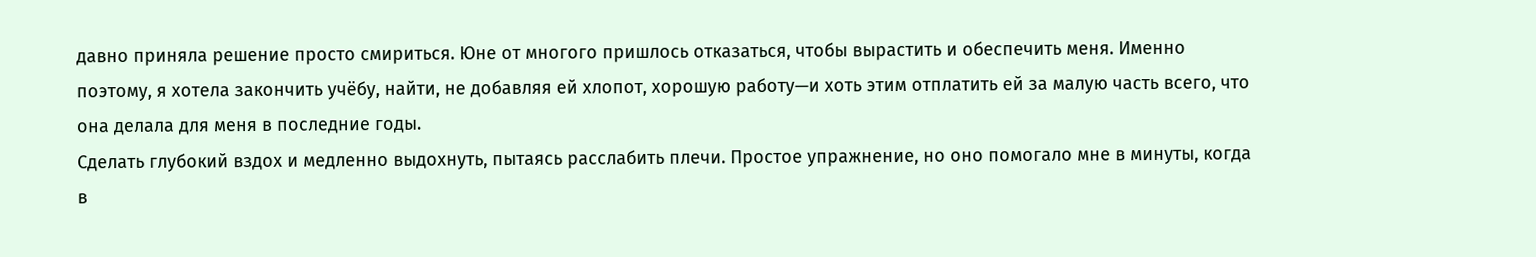давно приняла решение просто смириться. Юне от многого пришлось отказаться, чтобы вырастить и обеспечить меня. Именно поэтому, я хотела закончить учёбу, найти, не добавляя ей хлопот, хорошую работу—и хоть этим отплатить ей за малую часть всего, что она делала для меня в последние годы.
Сделать глубокий вздох и медленно выдохнуть, пытаясь расслабить плечи. Простое упражнение, но оно помогало мне в минуты, когда в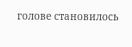голове становилось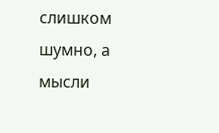слишком шумно, а мысли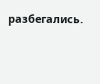разбегались.